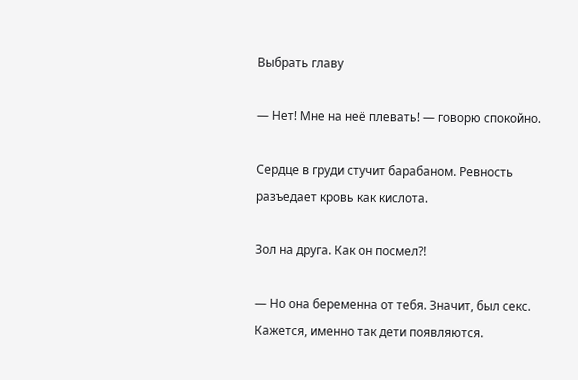Выбрать главу

— Нет! Мне на неё плевать! — говорю спокойно.

Сердце в груди стучит барабаном. Ревность разъедает кровь как кислота.

Зол на друга. Как он посмел?!

— Но она беременна от тебя. Значит, был секс. Кажется, именно так дети появляются.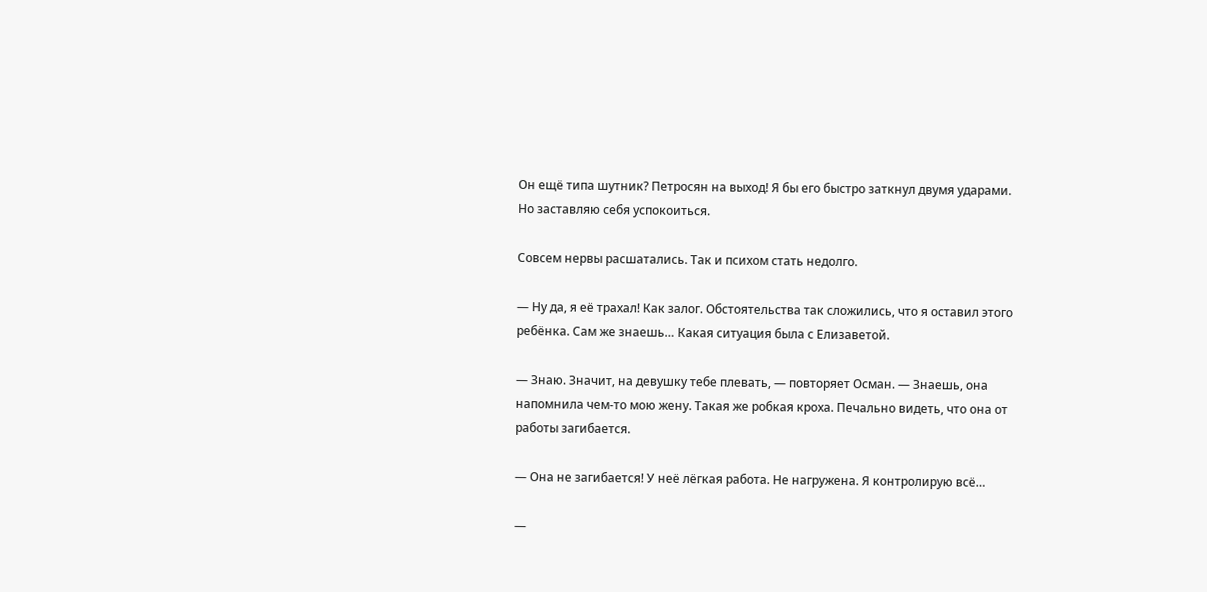Он ещё типа шутник? Петросян на выход! Я бы его быстро заткнул двумя ударами. Но заставляю себя успокоиться.

Совсем нервы расшатались. Так и психом стать недолго.

— Ну да, я её трахал! Как залог. Обстоятельства так сложились, что я оставил этого ребёнка. Сам же знаешь… Какая ситуация была с Елизаветой.

— Знаю. Значит, на девушку тебе плевать, — повторяет Осман. — Знаешь, она напомнила чем-то мою жену. Такая же робкая кроха. Печально видеть, что она от работы загибается.

— Она не загибается! У неё лёгкая работа. Не нагружена. Я контролирую всё…

—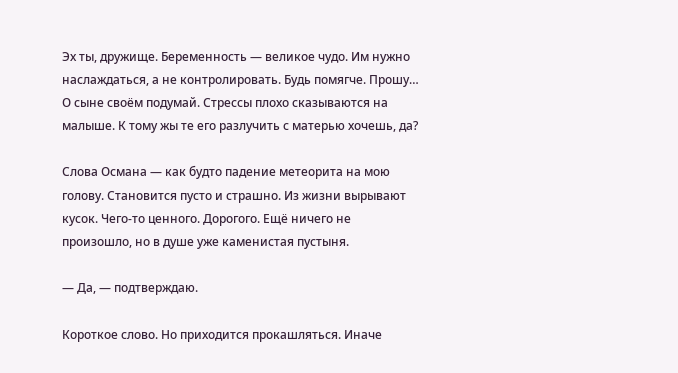Эх ты, дружище. Беременность — великое чудо. Им нужно наслаждаться, а не контролировать. Будь помягче. Прошу… О сыне своём подумай. Стрессы плохо сказываются на малыше. К тому жы те его разлучить с матерью хочешь, да?

Слова Османа — как будто падение метеорита на мою голову. Становится пусто и страшно. Из жизни вырывают кусок. Чего-то ценного. Дорогого. Ещё ничего не произошло, но в душе уже каменистая пустыня.

— Да, — подтверждаю.

Короткое слово. Но приходится прокашляться. Иначе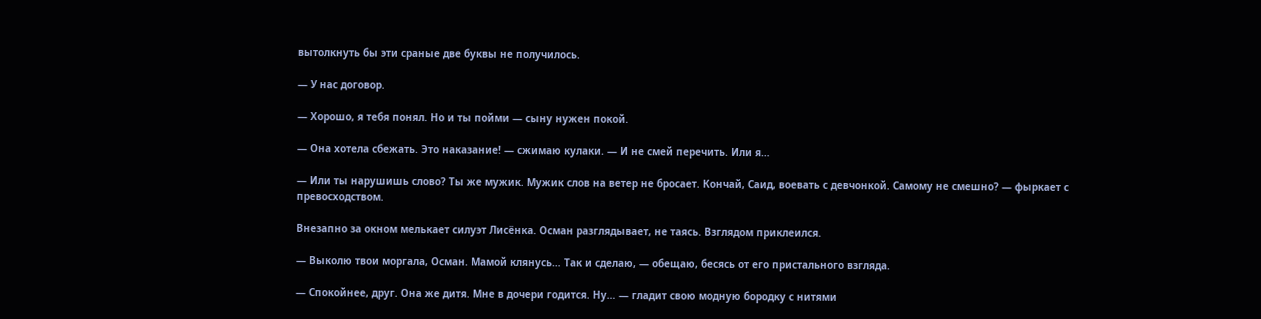вытолкнуть бы эти сраные две буквы не получилось.

— У нас договор.

— Хорошо, я тебя понял. Но и ты пойми — сыну нужен покой.

— Она хотела сбежать. Это наказание! — сжимаю кулаки. — И не смей перечить. Или я…

— Или ты нарушишь слово? Ты же мужик. Мужик слов на ветер не бросает. Кончай, Саид, воевать с девчонкой. Самому не смешно? — фыркает с превосходством.

Внезапно за окном мелькает силуэт Лисёнка. Осман разглядывает, не таясь. Взглядом приклеился.

— Выколю твои моргала, Осман. Мамой клянусь… Так и сделаю, — обещаю, бесясь от его пристального взгляда.

— Спокойнее, друг. Она же дитя. Мне в дочери годится. Ну… — гладит свою модную бородку с нитями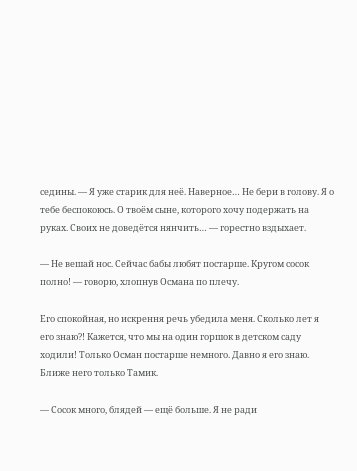седины. — Я уже старик для неё. Наверное… Не бери в голову. Я о тебе беспокоюсь. О твоём сыне, которого хочу подержать на руках. Своих не доведётся нянчить… — горестно вздыхает.

— Не вешай нос. Сейчас бабы любят постарше. Кругом сосок полно! — говорю, хлопнув Османа по плечу.

Его спокойная, но искрення речь убедила меня. Сколько лет я его знаю?! Кажется, что мы на один горшок в детском саду ходили! Только Осман постарше немного. Давно я его знаю. Ближе него только Тамик.

— Сосок много, блядей — ещё больше. Я не ради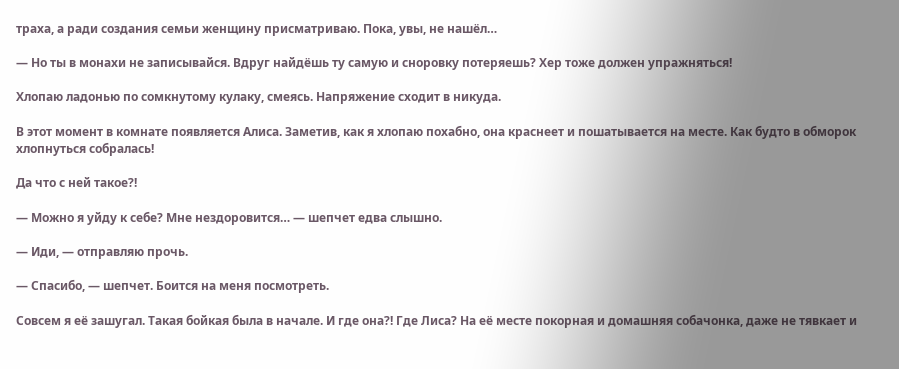траха, а ради создания семьи женщину присматриваю. Пока, увы, не нашёл…

— Но ты в монахи не записывайся. Вдруг найдёшь ту самую и сноровку потеряешь? Хер тоже должен упражняться!

Хлопаю ладонью по сомкнутому кулаку, смеясь. Напряжение сходит в никуда.

В этот момент в комнате появляется Алиса. Заметив, как я хлопаю похабно, она краснеет и пошатывается на месте. Как будто в обморок хлопнуться собралась!

Да что с ней такое?!

— Можно я уйду к себе? Мне нездоровится… — шепчет едва слышно.

— Иди, — отправляю прочь.

— Спасибо, — шепчет. Боится на меня посмотреть.

Совсем я её зашугал. Такая бойкая была в начале. И где она?! Где Лиса? На её месте покорная и домашняя собачонка, даже не тявкает и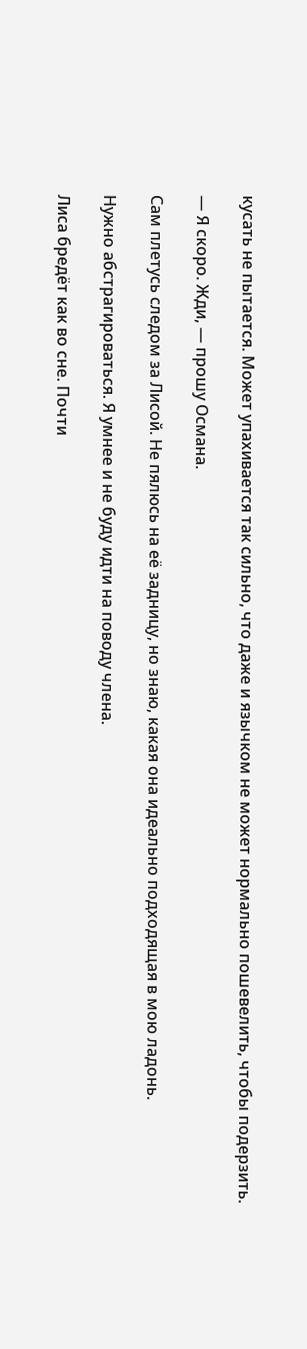кусать не пытается. Может упахивается так сильно, что даже и язычком не может нормально пошевелить, чтобы подерзить.

— Я скоро. Жди, — прошу Османа.

Сам плетусь следом за Лисой. Не пялюсь на её задницу, но знаю, какая она идеально подходящая в мою ладонь.

Нужно абстрагироваться. Я умнее и не буду идти на поводу члена.

Лиса бредёт как во сне. Почти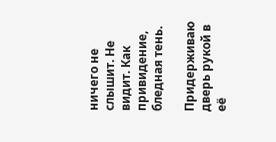ничего не слышит. Не видит. Как привидение, бледная тень.

Придерживаю дверь рукой в её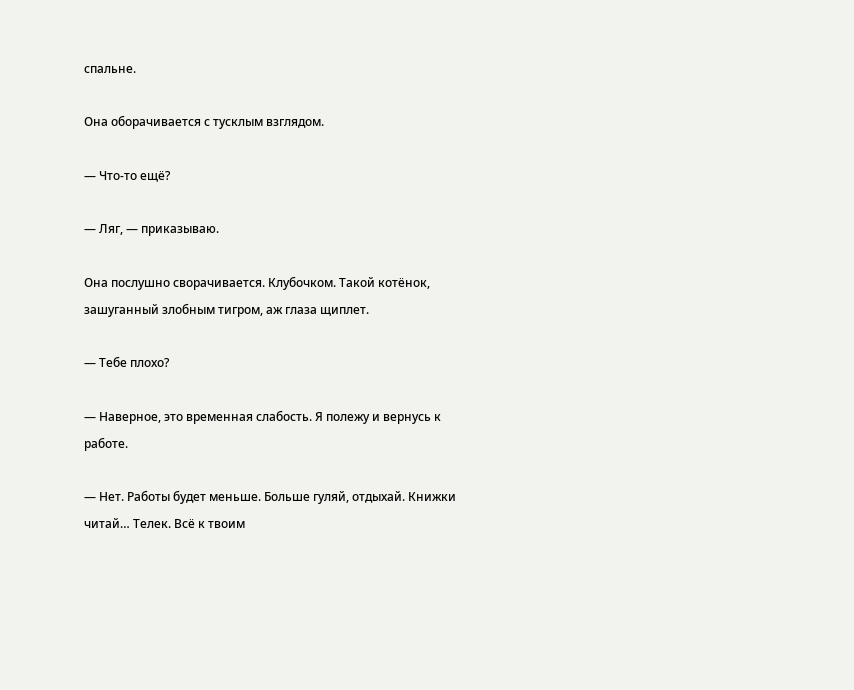спальне.

Она оборачивается с тусклым взглядом.

— Что-то ещё?

— Ляг, — приказываю.

Она послушно сворачивается. Клубочком. Такой котёнок, зашуганный злобным тигром, аж глаза щиплет.

— Тебе плохо?

— Наверное, это временная слабость. Я полежу и вернусь к работе.

— Нет. Работы будет меньше. Больше гуляй, отдыхай. Книжки читай… Телек. Всё к твоим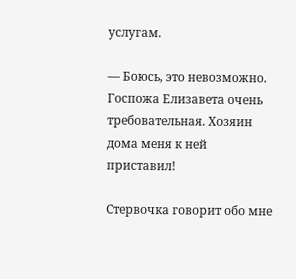услугам.

— Боюсь, это невозможно. Госпожа Елизавета очень требовательная. Хозяин дома меня к ней приставил!

Стервочка говорит обо мне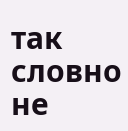так словно не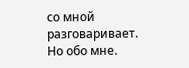со мной разговаривает. Но обо мне.